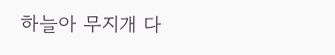하늘아 무지개 다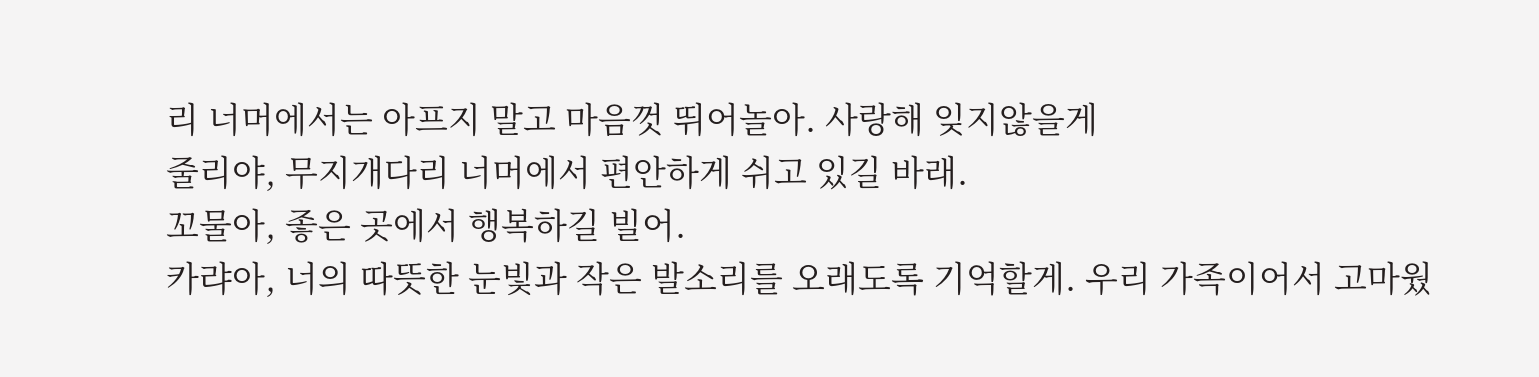리 너머에서는 아프지 말고 마음껏 뛰어놀아. 사랑해 잊지않을게
줄리야, 무지개다리 너머에서 편안하게 쉬고 있길 바래.
꼬물아, 좋은 곳에서 행복하길 빌어.
카랴아, 너의 따뜻한 눈빛과 작은 발소리를 오래도록 기억할게. 우리 가족이어서 고마웠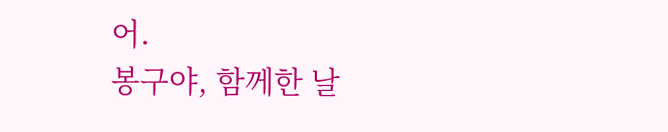어.
봉구야, 함께한 날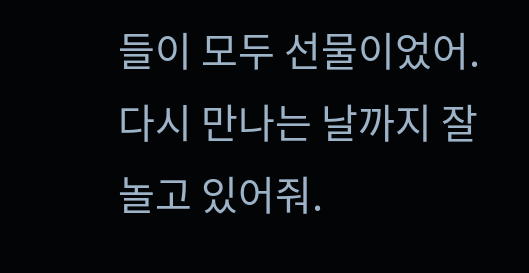들이 모두 선물이었어. 다시 만나는 날까지 잘 놀고 있어줘.